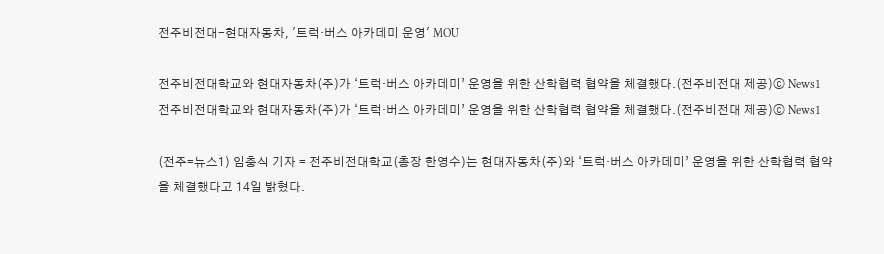전주비전대-현대자동차, '트럭·버스 아카데미 운영' MOU

전주비전대학교와 현대자동차(주)가 ‘트럭·버스 아카데미’ 운영을 위한 산학협력 협약을 체결했다.(전주비전대 제공)ⓒ News1
전주비전대학교와 현대자동차(주)가 ‘트럭·버스 아카데미’ 운영을 위한 산학협력 협약을 체결했다.(전주비전대 제공)ⓒ News1

(전주=뉴스1) 임충식 기자 = 전주비전대학교(총장 한영수)는 현대자동차(주)와 ‘트럭·버스 아카데미’ 운영을 위한 산학협력 협약을 체결했다고 14일 밝혔다.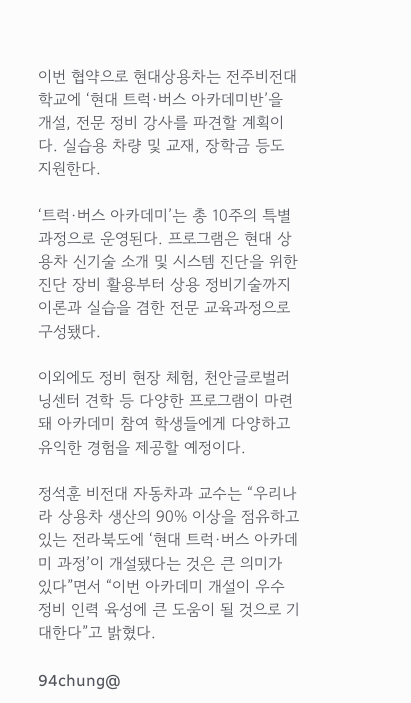이번 협약으로 현대상용차는 전주비전대학교에 ‘현대 트럭·버스 아카데미반’을 개설, 전문 정비 강사를 파견할 계획이다. 실습용 차량 및 교재, 장학금 등도 지원한다.

‘트럭·버스 아카데미’는 총 10주의 특별과정으로 운영된다. 프로그램은 현대 상용차 신기술 소개 및 시스템 진단을 위한 진단 장비 활용부터 상용 정비기술까지 이론과 실습을 겸한 전문 교육과정으로 구성됐다.

이외에도 정비 현장 체험, 천안글로벌러닝센터 견학 등 다양한 프로그램이 마련돼 아카데미 참여 학생들에게 다양하고 유익한 경험을 제공할 예정이다.

정석훈 비전대 자동차과 교수는 “우리나라 상용차 생산의 90% 이상을 점유하고 있는 전라북도에 ‘현대 트럭·버스 아카데미 과정’이 개설됐다는 것은 큰 의미가 있다”면서 “이번 아카데미 개설이 우수 정비 인력 육성에 큰 도움이 될 것으로 기대한다”고 밝혔다.

94chung@